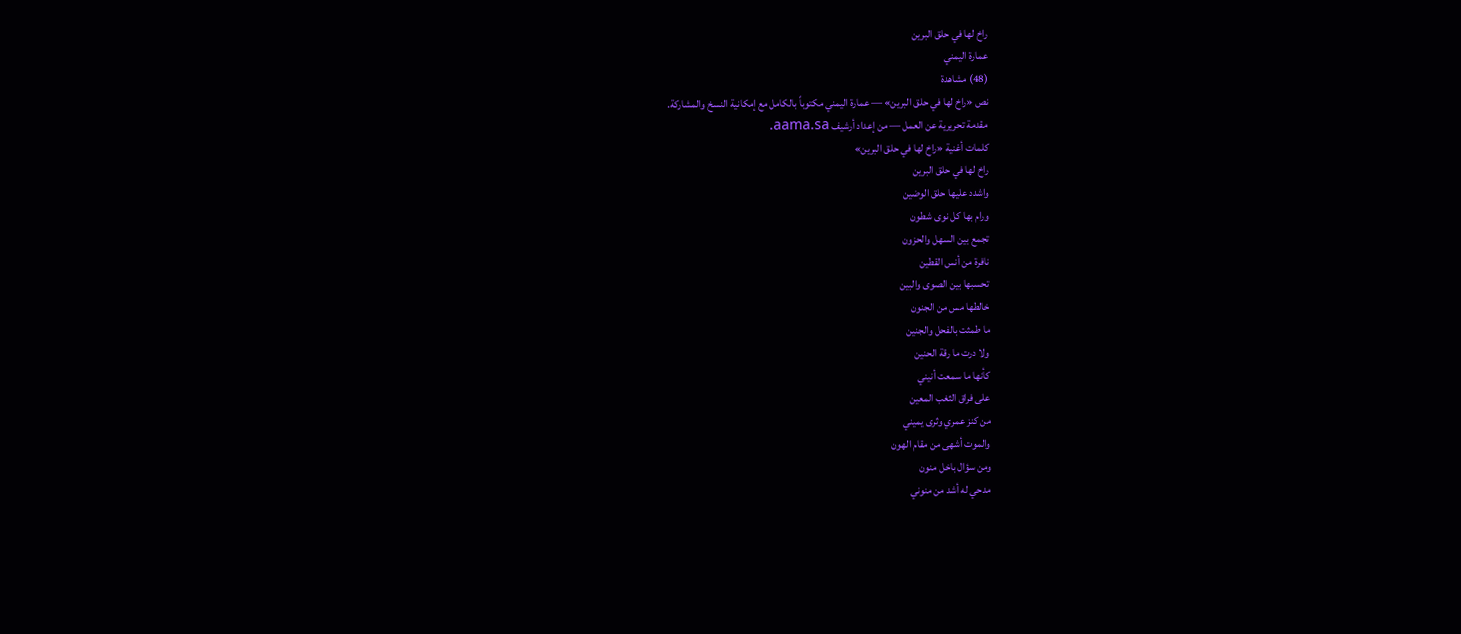راخ لها في حلق البرين
عمارة اليمني
(48) مشاهدة
نص «راخ لها في حلق البرين» — عمارة اليمني مكتوباً بالكامل مع إمكانية النسخ والمشاركة.
مقدمة تحريرية عن العمل — من إعداد أرشيف aama.sa.
كلمات أغنية «راخ لها في حلق البرين»
راخ لها في حلق البرين
واشدد عليها حلق الوضين
ورام بها كل نوى شطون
تجمع بين السهل والحزون
نافرة من أنس القطين
تحسبها بين الصوى والبين
خالطها مس من الجنون
ما طمثت بالفحل والجنين
ولا درت ما رقة الحنين
كأنها ما سمعت أنيني
على فراق الثغب المعين
من كنز عمري وثرى يميني
والموت أشهى من مقام الهون
ومن سؤال باخل منون
مدحي له أشد من منوني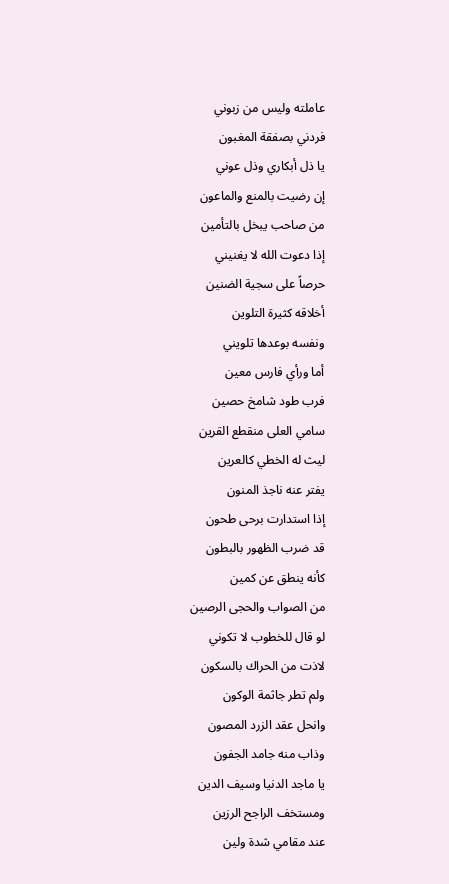عاملته وليس من زبوني
فردني بصفقة المغبون
يا ذل أبكاري وذل عوني
إن رضيت بالمنع والماعون
من صاحب يبخل بالتأمين
إذا دعوت الله لا يغنيني
حرصاً على سجية الضنين
أخلاقه كثيرة التلوين
ونفسه بوعدها تلويني
أما ورأي فارس معين
فرب طود شامخ حصين
سامي العلى منقطع القرين
ليث له الخطي كالعرين
يفتر عنه ناجذ المنون
إذا استدارت برحى طحون
قد ضرب الظهور بالبطون
كأنه ينطق عن كمين
من الصواب والحجى الرصين
لو قال للخطوب لا تكوني
لاذت من الحراك بالسكون
ولم تطر جاثمة الوكون
وانحل عقد الزرد المصون
وذاب منه جامد الجفون
يا ماجد الدنيا وسيف الدين
ومستخف الراجح الرزين
عند مقامي شدة ولين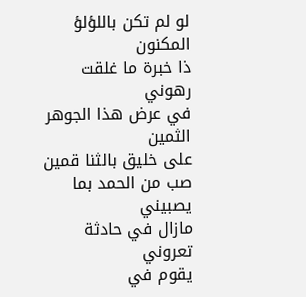لو لم تكن باللؤلؤ المكنون
ذا خبرة ما غلقت رهوني
في عرض هذا الجوهر الثمين
على خليق بالثنا قمين
صب من الحمد بما يصبيني
مازال في حادثة تعروني
يقوم في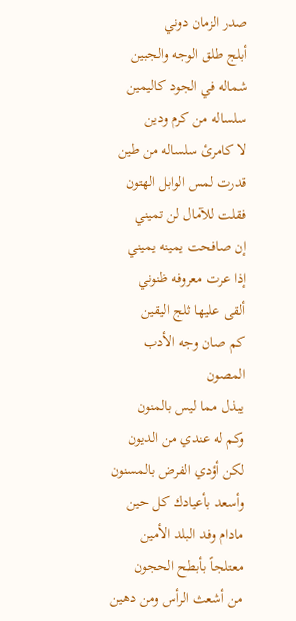صدر الزمان دوني
أبلج طلق الوجه والجبين
شماله في الجود كاليمين
سلساله من كرم ودين
لا كامرئ سلساله من طين
قدرت لمس الوابل الهتون
فقلت للآمال لن تميني
إن صافحت يمينه يميني
إذا عرت معروفه ظنوني
ألقى عليها ثلج اليقين
كم صان وجه الأدب المصون
يبذل مما ليس بالمنون
وكم له عندي من الديون
لكن أؤدي الفرض بالمسنون
وأسعد بأعيادك كل حين
مادام وفد البلد الأمين
معتلجاً بأبطح الحجون
من أشعث الرأس ومن دهين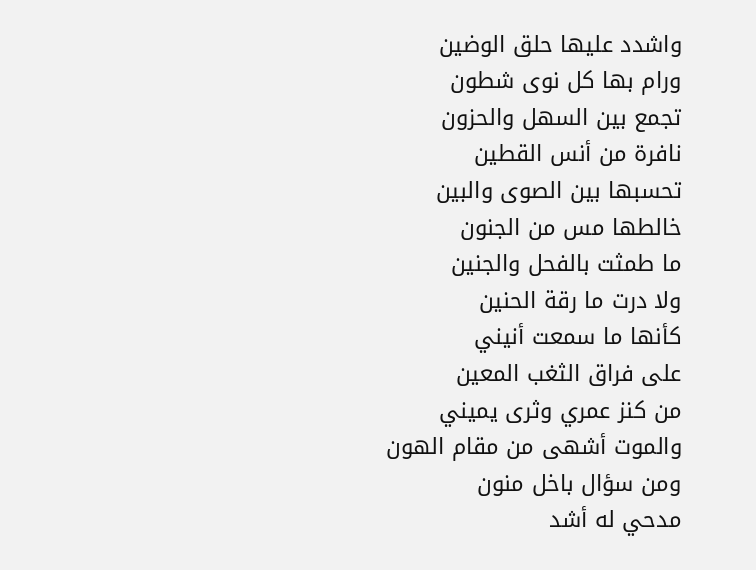واشدد عليها حلق الوضين
ورام بها كل نوى شطون
تجمع بين السهل والحزون
نافرة من أنس القطين
تحسبها بين الصوى والبين
خالطها مس من الجنون
ما طمثت بالفحل والجنين
ولا درت ما رقة الحنين
كأنها ما سمعت أنيني
على فراق الثغب المعين
من كنز عمري وثرى يميني
والموت أشهى من مقام الهون
ومن سؤال باخل منون
مدحي له أشد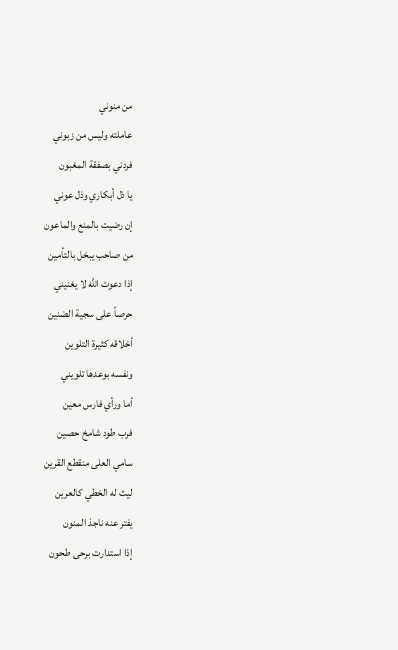من منوني
عاملته وليس من زبوني
فردني بصفقة المغبون
يا ذل أبكاري وذل عوني
إن رضيت بالمنع والماعون
من صاحب يبخل بالتأمين
إذا دعوت الله لا يغنيني
حرصاً على سجية الضنين
أخلاقه كثيرة التلوين
ونفسه بوعدها تلويني
أما ورأي فارس معين
فرب طود شامخ حصين
سامي العلى منقطع القرين
ليث له الخطي كالعرين
يفتر عنه ناجذ المنون
إذا استدارت برحى طحون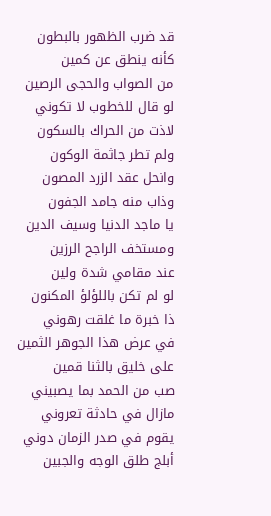قد ضرب الظهور بالبطون
كأنه ينطق عن كمين
من الصواب والحجى الرصين
لو قال للخطوب لا تكوني
لاذت من الحراك بالسكون
ولم تطر جاثمة الوكون
وانحل عقد الزرد المصون
وذاب منه جامد الجفون
يا ماجد الدنيا وسيف الدين
ومستخف الراجح الرزين
عند مقامي شدة ولين
لو لم تكن باللؤلؤ المكنون
ذا خبرة ما غلقت رهوني
في عرض هذا الجوهر الثمين
على خليق بالثنا قمين
صب من الحمد بما يصبيني
مازال في حادثة تعروني
يقوم في صدر الزمان دوني
أبلج طلق الوجه والجبين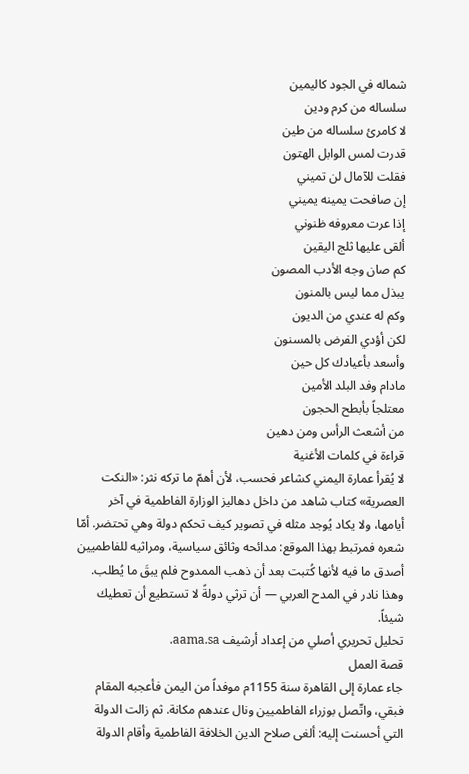شماله في الجود كاليمين
سلساله من كرم ودين
لا كامرئ سلساله من طين
قدرت لمس الوابل الهتون
فقلت للآمال لن تميني
إن صافحت يمينه يميني
إذا عرت معروفه ظنوني
ألقى عليها ثلج اليقين
كم صان وجه الأدب المصون
يبذل مما ليس بالمنون
وكم له عندي من الديون
لكن أؤدي الفرض بالمسنون
وأسعد بأعيادك كل حين
مادام وفد البلد الأمين
معتلجاً بأبطح الحجون
من أشعث الرأس ومن دهين
قراءة في كلمات الأغنية
لا يُقرأ عمارة اليمني كشاعر فحسب، لأن أهمّ ما تركه نثر: «النكت العصرية» كتاب شاهد من داخل دهاليز الوزارة الفاطمية في آخر أيامها، ولا يكاد يُوجد مثله في تصوير كيف تحكم دولة وهي تحتضر. أمّا شعره فمرتبط بهذا الموقع: مدائحه وثائق سياسية، ومراثيه للفاطميين أصدق ما فيه لأنها كُتبت بعد أن ذهب الممدوح فلم يبقَ ما يُطلب. وهذا نادر في المدح العربي — أن ترثي دولةً لا تستطيع أن تعطيك شيئاً.
تحليل تحريري أصلي من إعداد أرشيف aama.sa.
قصة العمل
جاء عمارة إلى القاهرة سنة 1155م موفداً من اليمن فأعجبه المقام فبقي، واتّصل بوزراء الفاطميين ونال عندهم مكانة. ثم زالت الدولة التي أحسنت إليه: ألغى صلاح الدين الخلافة الفاطمية وأقام الدولة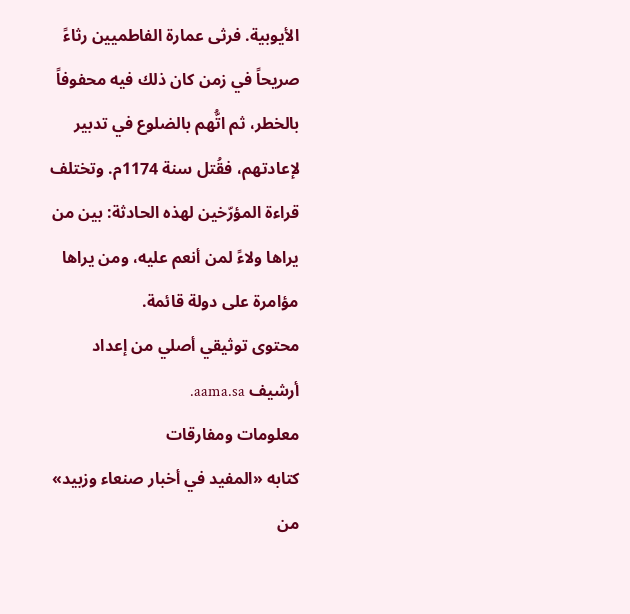الأيوبية. فرثى عمارة الفاطميين رثاءً صريحاً في زمن كان ذلك فيه محفوفاً بالخطر، ثم اتُّهم بالضلوع في تدبير لإعادتهم، فقُتل سنة 1174م. وتختلف قراءة المؤرّخين لهذه الحادثة: بين من يراها ولاءً لمن أنعم عليه، ومن يراها مؤامرة على دولة قائمة.
محتوى توثيقي أصلي من إعداد أرشيف aama.sa.
معلومات ومفارقات
كتابه «المفيد في أخبار صنعاء وزبيد» من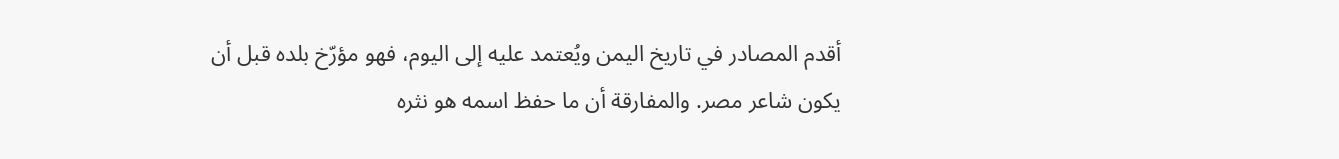أقدم المصادر في تاريخ اليمن ويُعتمد عليه إلى اليوم، فهو مؤرّخ بلده قبل أن يكون شاعر مصر. والمفارقة أن ما حفظ اسمه هو نثره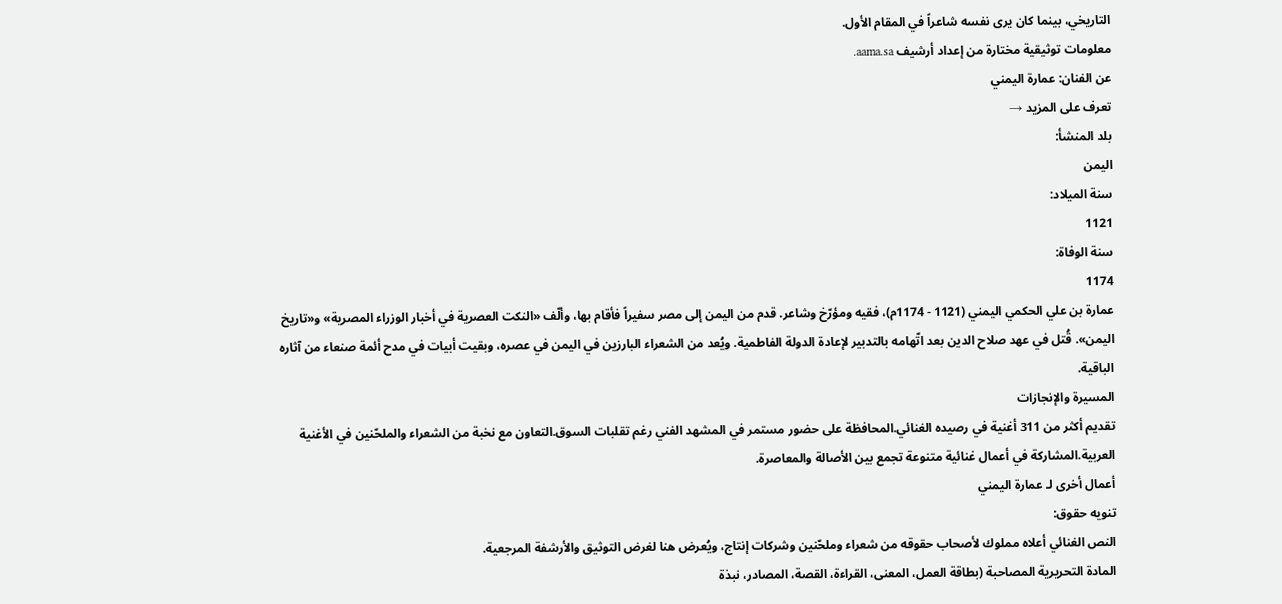التاريخي، بينما كان يرى نفسه شاعراً في المقام الأول.
معلومات توثيقية مختارة من إعداد أرشيف aama.sa.
عن الفنان: عمارة اليمني
تعرف على المزيد →
بلد المنشأ:
اليمن
سنة الميلاد:
1121
سنة الوفاة:
1174
عمارة بن علي الحكمي اليمني (1121 - 1174م)، فقيه ومؤرّخ وشاعر. قدم من اليمن إلى مصر سفيراً فأقام بها، وألّف «النكت العصرية في أخبار الوزراء المصرية» و«تاريخ اليمن». قُتل في عهد صلاح الدين بعد اتّهامه بالتدبير لإعادة الدولة الفاطمية. ويُعد من الشعراء البارزين في اليمن في عصره، وبقيت أبيات في مدح أئمة صنعاء من آثاره الباقية.
المسيرة والإنجازات
تقديم أكثر من 311 أغنية في رصيده الغنائي.المحافظة على حضور مستمر في المشهد الفني رغم تقلبات السوق.التعاون مع نخبة من الشعراء والملحّنين في الأغنية العربية.المشاركة في أعمال غنائية متنوعة تجمع بين الأصالة والمعاصرة.
أعمال أخرى لـ عمارة اليمني
تنويه حقوق:
النص الغنائي أعلاه مملوك لأصحاب حقوقه من شعراء وملحّنين وشركات إنتاج، ويُعرض هنا لغرض التوثيق والأرشفة المرجعية.
المادة التحريرية المصاحبة (بطاقة العمل، المعنى، القراءة، القصة، المصادر، نبذة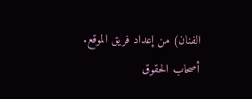الفنان) من إعداد فريق الموقع.
أصحاب الحقوق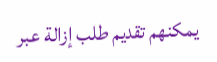يمكنهم تقديم طلب إزالة عبر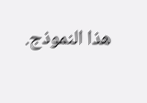هذا النموذج.